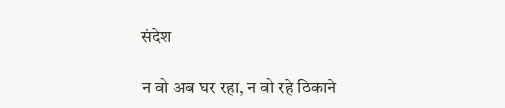संदेश

न वो अब घर रहा, न वो रहे ठिकाने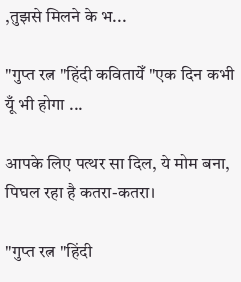,तुझसे मिलने के भ...

"गुप्त रत्न "हिंदी कवितायेँ "एक दिन कभी यूँ भी होगा ...

आपके लिए पत्थर सा दिल, ये मोम बना, पिघल रहा है कतरा-कतरा।

"गुप्त रत्न "हिंदी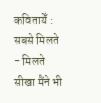कवितायेँ : सबसे मिलते - मिलते सीखा मैंने भी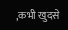,कभी खुदसे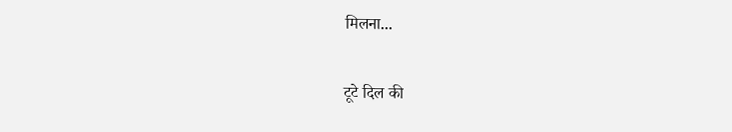मिलना...

टूटे दिल की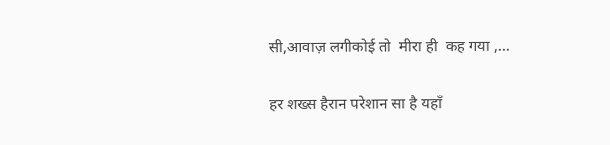सी,आवाज़ लगीकोई तो  मीरा ही  कह गया ,...

हर शख्स हैरान परेशान सा है यहाँ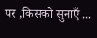पर ,किसको सुनाएँ ...